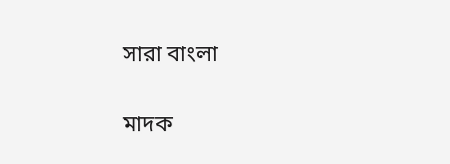সারা বাংলা

মাদক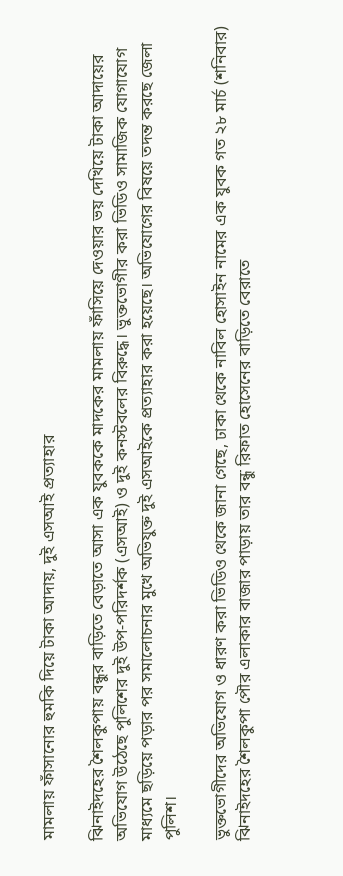মামলায় ফাঁসানোর হুমকি দিয়ে টাকা আদায়, দুই এসআই প্রত্যাহার

ঝিনাইদহের শৈলকুপায় বন্ধুর বাড়িতে বেড়াতে আসা এক যুবককে মাদকের মামলায় ফাঁসিয়ে দেওয়ার ভয় দেখিয়ে টাকা আদায়ের অভিযোগ উঠেছে পুলিশের দুই উপ-পরিদর্শক (এসআই) ও দুই কনস্টবলের বিরুদ্ধে। ভুক্তভোগীর করা ভিডিও সামাজিক যোগাযোগ মাধ্যমে ছড়িয়ে পড়ার পর সমালোচনার মুখে অভিযুক্ত দুই এসআইকে প্রত্যাহার করা হয়েছে। অভিযোগের বিষয়ে তদন্ত করছে জেলা পুলিশ।

ভুক্তভোগীদের অভিযোগ ও ধারণ করা ভিডিও থেকে জানা গেছে, ঢাকা থেকে নাবিল হোসাইন নামের এক যুবক গত ২৮ মার্চ (শনিবার) ঝিনাইদহের শৈলকুপা পৌর এলাকার বাজার পাড়ায় তার বন্ধু রিফাত হোসেনের বাড়িতে বেরাতে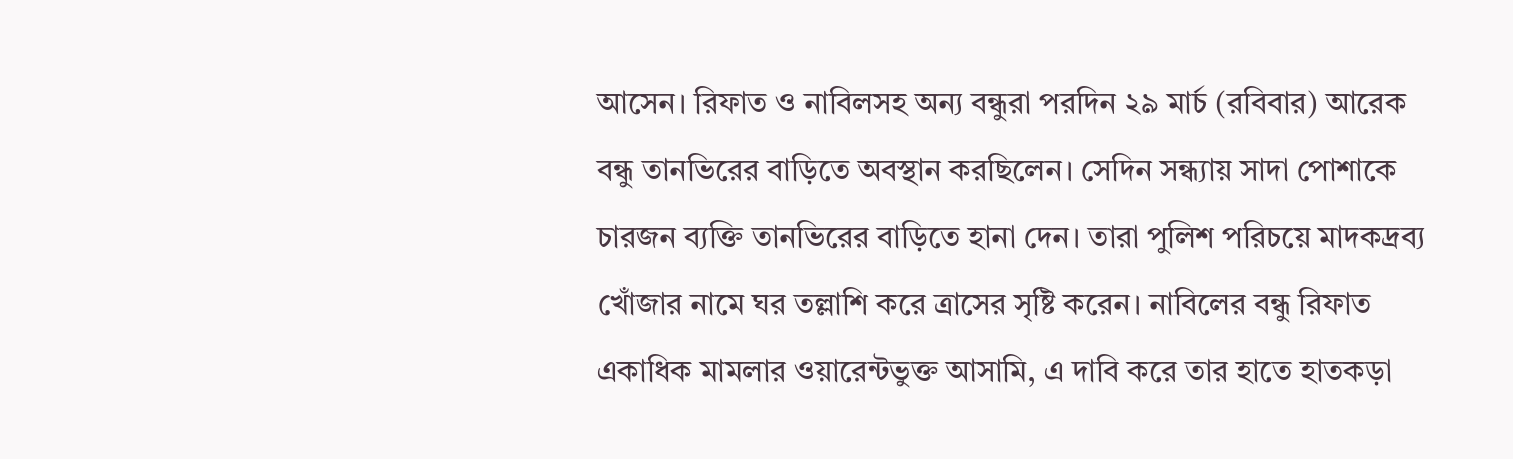আসেন। রিফাত ও নাবিলসহ অন্য বন্ধুরা পরদিন ২৯ মার্চ (রবিবার) আরেক বন্ধু তানভিরের বাড়িতে অবস্থান করছিলেন। সেদিন সন্ধ্যায় সাদা পোশাকে চারজন ব্যক্তি তানভিরের বাড়িতে হানা দেন। তারা পুলিশ পরিচয়ে মাদকদ্রব্য খোঁজার নামে ঘর তল্লাশি করে ত্রাসের সৃষ্টি করেন। নাবিলের বন্ধু রিফাত একাধিক মামলার ওয়ারেন্টভুক্ত আসামি, এ দাবি করে তার হাতে হাতকড়া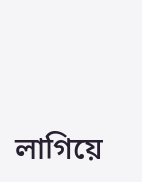লাগিয়ে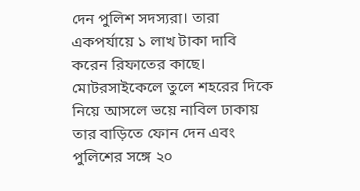দেন পুলিশ সদস্যরা। তারা একপর্যায়ে ১ লাখ টাকা দাবি করেন রিফাতের কাছে। মোটরসাইকেলে তুলে শহরের দিকে নিয়ে আসলে ভয়ে নাবিল ঢাকায় তার বাড়িতে ফোন দেন এবং পুলিশের সঙ্গে ২০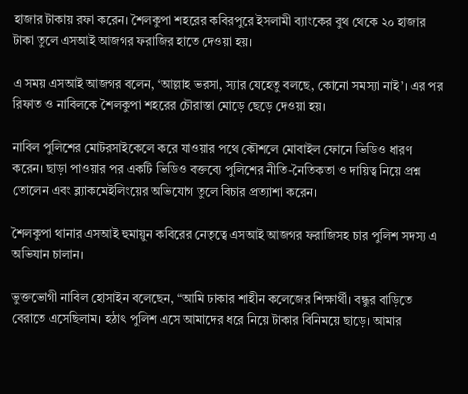হাজার টাকায় রফা করেন। শৈলকুপা শহরের কবিরপুরে ইসলামী ব্যাংকের বুথ থেকে ২০ হাজার টাকা তুলে এসআই আজগর ফরাজির হাতে দেওয়া হয়।

এ সময় এসআই আজগর বলেন, ‘আল্লাহ ভরসা, স্যার যেহেতু বলছে, কোনো সমস্যা নাই’। এর পর রিফাত ও নাবিলকে শৈলকুপা শহরের চৌরাস্তা মোড়ে ছেড়ে দেওয়া হয়।

নাবিল পুলিশের মোটরসাইকেলে করে যাওয়ার পথে কৌশলে মোবাইল ফোনে ভিডিও ধারণ করেন। ছাড়া পাওয়ার পর একটি ভিডিও বক্তব্যে পুলিশের নীতি-নৈতিকতা ও দায়িত্ব নিয়ে প্রশ্ন তোলেন এবং ব্ল্যাকমেইলিংয়ের অভিযোগ তুলে বিচার প্রত্যাশা করেন।

শৈলকুপা থানার এসআই হুমায়ুন কবিরের নেতৃত্বে এসআই আজগর ফরাজিসহ চার পুলিশ সদস্য এ অভিযান চালান।

ভুক্তভোগী নাবিল হোসাইন বলেছেন, “আমি ঢাকার শাহীন কলেজের শিক্ষার্থী। বন্ধুর বাড়িতে বেরাতে এসেছিলাম। হঠাৎ পুলিশ এসে আমাদের ধরে নিয়ে টাকার বিনিময়ে ছাড়ে। আমার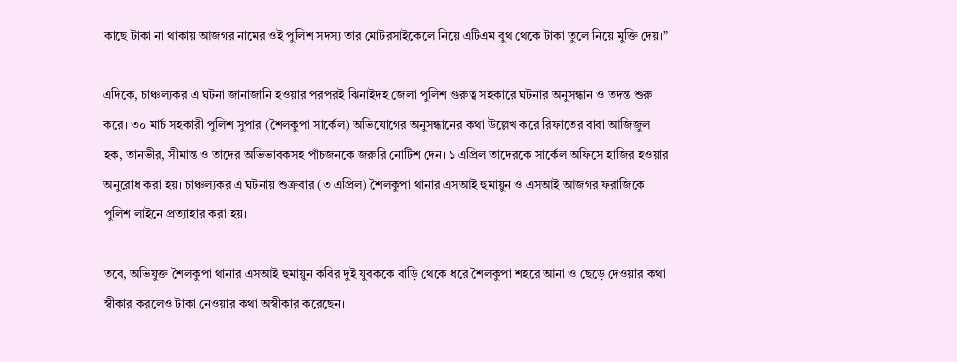কাছে টাকা না থাকায় আজগর নামের ওই পুলিশ সদস্য তার মোটরসাইকেলে নিয়ে এটিএম বুথ থেকে টাকা তুলে নিয়ে মুক্তি দেয়।”

এদিকে, চাঞ্চল্যকর এ ঘটনা জানাজানি হওয়ার পরপরই ঝিনাইদহ জেলা পুলিশ গুরুত্ব সহকারে ঘটনার অনুসন্ধান ও তদন্ত শুরু করে। ৩০ মার্চ সহকারী পুলিশ সুপার (শৈলকুপা সার্কেল) অভিযোগের অনুসন্ধানের কথা উল্লেখ করে রিফাতের বাবা আজিজুল হক, তানভীর, সীমান্ত ও তাদের অভিভাবকসহ পাঁচজনকে জরুরি নোটিশ দেন। ১ এপ্রিল তাদেরকে সার্কেল অফিসে হাজির হওয়ার অনুরোধ করা হয়। চাঞ্চল্যকর এ ঘটনায় শুক্রবার (৩ এপ্রিল) শৈলকুপা থানার এসআই হুমায়ুন ও এসআই আজগর ফরাজিকে পুলিশ লাইনে প্রত্যাহার করা হয়।

তবে, অভিযুক্ত শৈলকুপা থানার এসআই হুমায়ুন কবির দুই যুবককে বাড়ি থেকে ধরে শৈলকুপা শহরে আনা ও ছেড়ে দেওয়ার কথা স্বীকার করলেও টাকা নেওয়ার কথা অস্বীকার করেছেন।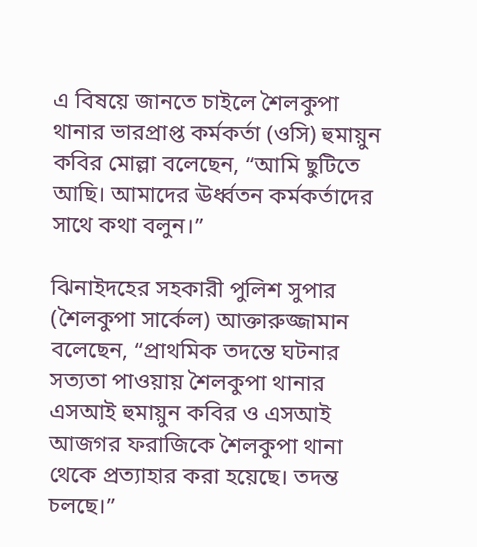এ বিষয়ে জানতে চাইলে শৈলকুপা থানার ভারপ্রাপ্ত কর্মকর্তা (ওসি) হুমায়ুন কবির মোল্লা বলেছেন, “আমি ছুটিতে আছি। আমাদের ঊর্ধ্বতন কর্মকর্তাদের সাথে কথা বলুন।”

ঝিনাইদহের সহকারী পুলিশ সুপার (শৈলকুপা সার্কেল) আক্তারুজ্জামান বলেছেন, “প্রাথমিক তদন্তে ঘটনার সত্যতা পাওয়ায় শৈলকুপা থানার এসআই হুমায়ুন কবির ও এসআই আজগর ফরাজিকে শৈলকুপা থানা থেকে প্রত্যাহার করা হয়েছে। তদন্ত চলছে।”